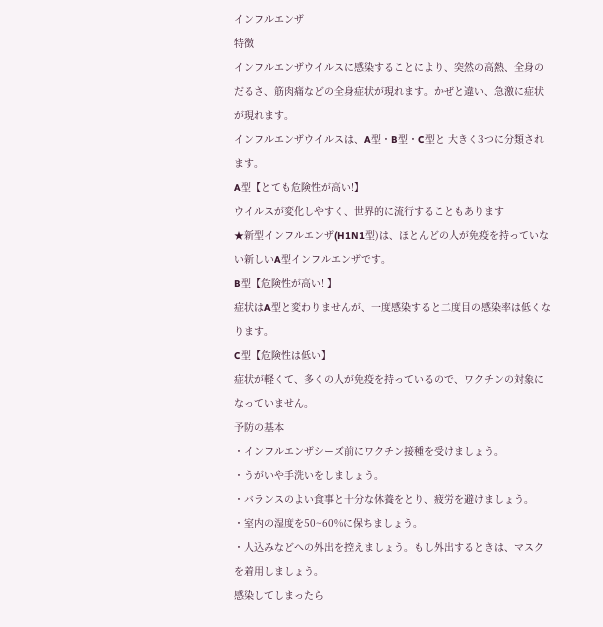インフルエンザ
特徴
インフルエンザウイルスに感染することにより、突然の高熱、全身のだるさ、筋肉痛などの全身症状が現れます。かぜと違い、急激に症状が現れます。
インフルエンザウイルスは、A型・B型・C型と 大きく3つに分類されます。
A型【とても危険性が高い!】
ウイルスが変化しやすく、世界的に流行することもあります
★新型インフルエンザ(H1N1型)は、ほとんどの人が免疫を持っていない新しいA型インフルエンザです。
B型【危険性が高い! 】
症状はA型と変わりませんが、一度感染すると二度目の感染率は低くなります。
C型【危険性は低い】
症状が軽くて、多くの人が免疫を持っているので、ワクチンの対象になっていません。
予防の基本
・インフルエンザシーズ前にワクチン接種を受けましょう。
・うがいや手洗いをしましょう。
・バランスのよい食事と十分な休養をとり、疲労を避けましょう。
・室内の湿度を50~60%に保ちましょう。
・人込みなどへの外出を控えましょう。もし外出するときは、マスクを着用しましょう。
感染してしまったら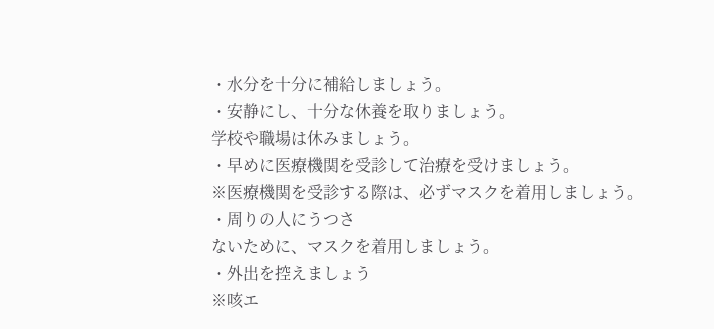・水分を十分に補給しましょう。
・安静にし、十分な休養を取りましょう。
学校や職場は休みましょう。
・早めに医療機関を受診して治療を受けましょう。
※医療機関を受診する際は、必ずマスクを着用しましょう。
・周りの人にうつさ
ないために、マスクを着用しましょう。
・外出を控えましょう
※咳エ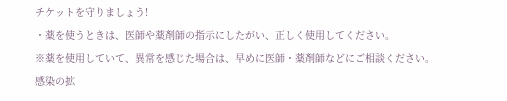チケットを守りましょう!
・薬を使うときは、医師や薬剤師の指示にしたがい、正しく使用してください。
※薬を使用していて、異常を感じた場合は、早めに医師・薬剤師などにご相談ください。
感染の拡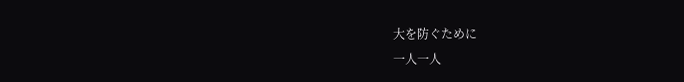大を防ぐために
一人一人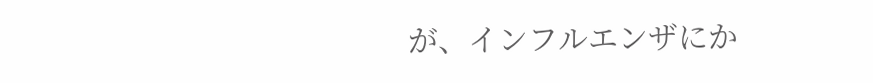が、インフルエンザにか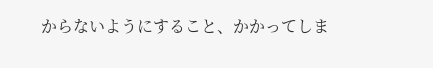からないようにすること、かかってしま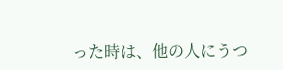った時は、他の人にうつ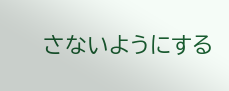さないようにする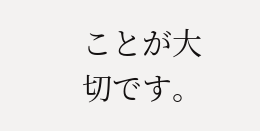ことが大切です。